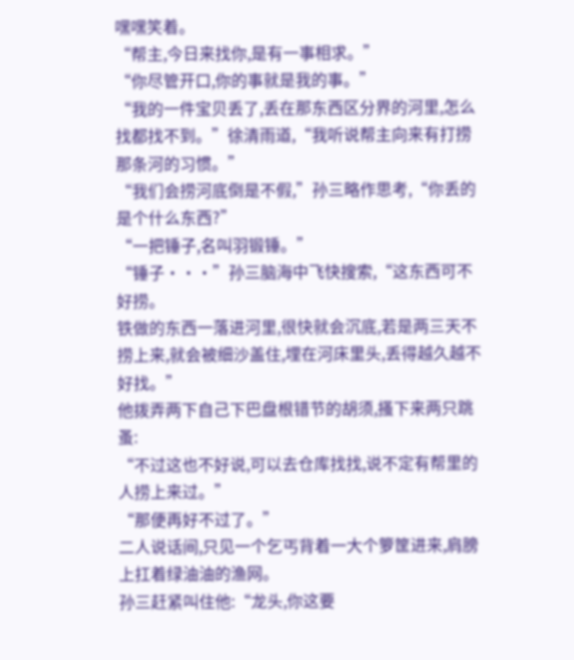嘿嘿笑着。
“帮主,今日来找你,是有一事相求。”
“你尽管开口,你的事就是我的事。”
“我的一件宝贝丢了,丢在那东西区分界的河里,怎么找都找不到。”徐清雨道,“我听说帮主向来有打捞那条河的习惯。”
“我们会捞河底倒是不假,”孙三略作思考,“你丢的是个什么东西?”
“一把锤子,名叫羽锻锤。”
“锤子···”孙三脑海中飞快搜索,“这东西可不好捞。
铁做的东西一落进河里,很快就会沉底,若是两三天不捞上来,就会被细沙盖住,埋在河床里头,丢得越久越不好找。”
他拨弄两下自己下巴盘根错节的胡须,搔下来两只跳蚤:
“不过这也不好说,可以去仓库找找,说不定有帮里的人捞上来过。”
“那便再好不过了。”
二人说话间,只见一个乞丐背着一大个箩筐进来,肩膀上扛着绿油油的渔网。
孙三赶紧叫住他:“龙头,你这要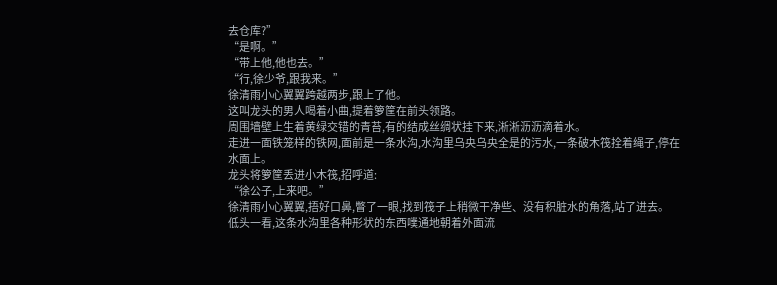去仓库?”
“是啊。”
“带上他,他也去。”
“行,徐少爷,跟我来。”
徐清雨小心翼翼跨越两步,跟上了他。
这叫龙头的男人喝着小曲,提着箩筐在前头领路。
周围墙壁上生着黄绿交错的青苔,有的结成丝绸状挂下来,淅淅沥沥滴着水。
走进一面铁笼样的铁网,面前是一条水沟,水沟里乌央乌央全是的污水,一条破木筏拴着绳子,停在水面上。
龙头将箩筐丢进小木筏,招呼道:
“徐公子,上来吧。”
徐清雨小心翼翼,捂好口鼻,瞥了一眼,找到筏子上稍微干净些、没有积脏水的角落,站了进去。
低头一看,这条水沟里各种形状的东西噗通地朝着外面流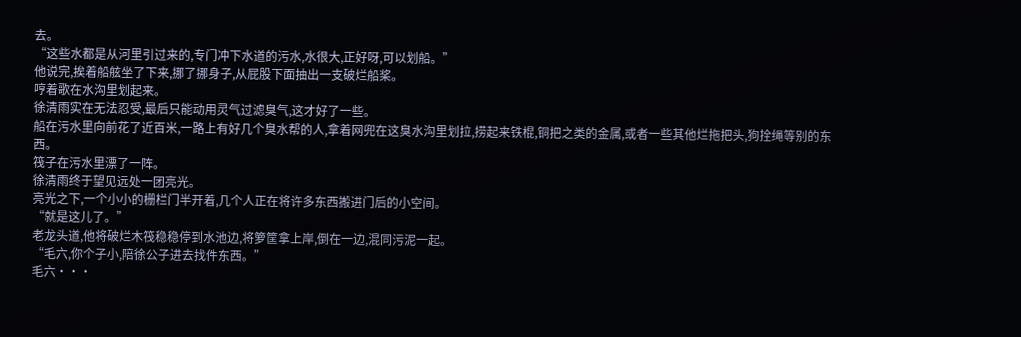去。
“这些水都是从河里引过来的,专门冲下水道的污水,水很大,正好呀,可以划船。”
他说完,挨着船舷坐了下来,挪了挪身子,从屁股下面抽出一支破烂船桨。
哼着歌在水沟里划起来。
徐清雨实在无法忍受,最后只能动用灵气过滤臭气,这才好了一些。
船在污水里向前花了近百米,一路上有好几个臭水帮的人,拿着网兜在这臭水沟里划拉,捞起来铁棍,铜把之类的金属,或者一些其他烂拖把头,狗拴绳等别的东西。
筏子在污水里漂了一阵。
徐清雨终于望见远处一团亮光。
亮光之下,一个小小的栅栏门半开着,几个人正在将许多东西搬进门后的小空间。
“就是这儿了。”
老龙头道,他将破烂木筏稳稳停到水池边,将箩筐拿上岸,倒在一边,混同污泥一起。
“毛六,你个子小,陪徐公子进去找件东西。”
毛六···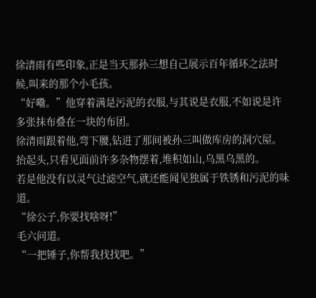徐清雨有些印象,正是当天那孙三想自己展示百年循环之法时候,叫来的那个小毛孩。
“好嘞。”他穿着满是污泥的衣服,与其说是衣服,不如说是许多张抹布叠在一块的布团。
徐清雨跟着他,弯下腰,钻进了那间被孙三叫做库房的洞穴屋。
抬起头,只看见面前许多杂物摆着,堆积如山,乌黑乌黑的。
若是他没有以灵气过滤空气,就还能闻见独属于铁锈和污泥的味道。
“徐公子,你要找啥呀!”
毛六问道。
“一把锤子,你帮我找找吧。”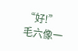“好!”
毛六像一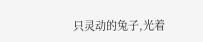只灵动的兔子,光着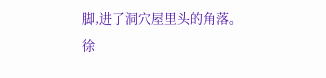脚,进了洞穴屋里头的角落。
徐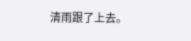清雨跟了上去。